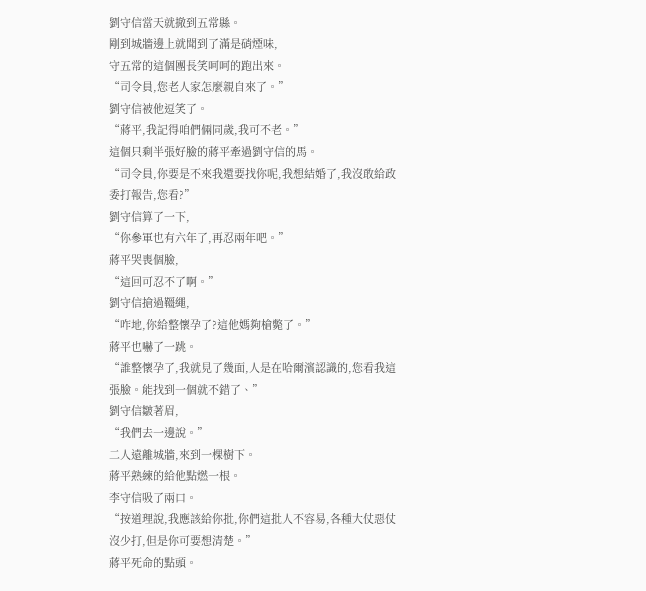劉守信當天就撤到五常縣。
剛到城牆邊上就聞到了滿是硝煙味,
守五常的這個團長笑呵呵的跑出來。
“司令員,您老人家怎麼親自來了。”
劉守信被他逗笑了。
“蔣平,我記得咱們倆同歲,我可不老。”
這個只剩半張好臉的蔣平牽過劉守信的馬。
“司令員,你要是不來我還要找你呢,我想結婚了,我沒敢給政委打報告,您看?”
劉守信算了一下,
“你參軍也有六年了,再忍兩年吧。”
蔣平哭喪個臉,
“這回可忍不了啊。”
劉守信搶過韁繩,
“咋地,你給整懷孕了?這他媽夠槍斃了。”
蔣平也嚇了一跳。
“誰整懷孕了,我就見了幾面,人是在哈爾濱認識的,您看我這張臉。能找到一個就不錯了、”
劉守信皺著眉,
“我們去一邊說。”
二人遠離城牆,來到一棵樹下。
蔣平熟練的給他點燃一根。
李守信吸了兩口。
“按道理說,我應該給你批,你們這批人不容易,各種大仗惡仗沒少打,但是你可要想清楚。”
蔣平死命的點頭。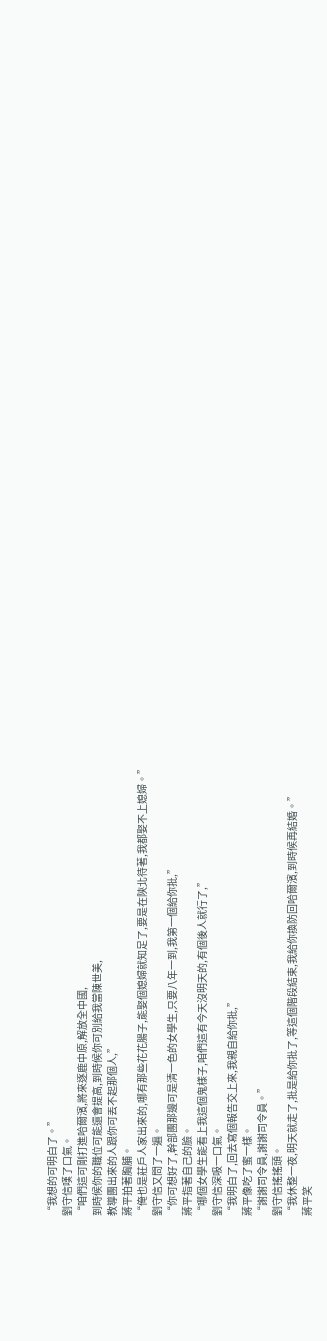“我想的可明白了。”
劉守信嘆了口氣。
“咱們這可剛打進哈爾濱,將來逐鹿中原,解放全中國,
到時候你的職位可能還會提高,到時候你可別給我當陳世美,
教導團出來的人跟你可丟不起那個人,”
蔣平拍著胸脯。
“俺也是莊戶人家出來的,哪有那些花花腸子,能娶個媳婦就知足了,要是在陝北待著,我都娶不上媳婦。”
劉守信又問了一遍。
“你可想好了,幹部團那邊可是清一色的女學生,只要八年一到,我第一個給你批,”
蔣平指著自己的臉。
“哪個女學生能看上我這個鬼樣子,咱們這有今天沒明天的,有個後人就行了,”
劉守信深吸一口氣。
“我明白了,回去寫個報告交上來,我親自給你批,”
蔣平像吃了蜜一樣。
“謝謝司令員,謝謝司令員。”
劉守信搖搖頭。
“我休整一夜,明天就走了,批是給你批了,等這個階段結束,我給你換防回哈爾濱,到時候再結婚。”
蔣平笑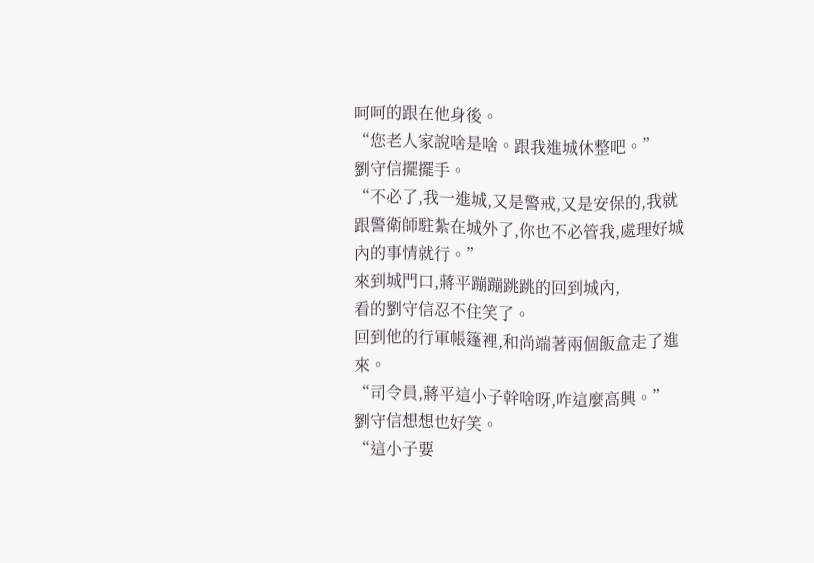呵呵的跟在他身後。
“您老人家說啥是啥。跟我進城休整吧。”
劉守信擺擺手。
“不必了,我一進城,又是警戒,又是安保的,我就跟警衛師駐紮在城外了,你也不必管我,處理好城內的事情就行。”
來到城門口,蔣平蹦蹦跳跳的回到城內,
看的劉守信忍不住笑了。
回到他的行軍帳篷裡,和尚端著兩個飯盒走了進來。
“司令員,蔣平這小子幹啥呀,咋這麼高興。”
劉守信想想也好笑。
“這小子要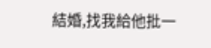結婚,找我給他批一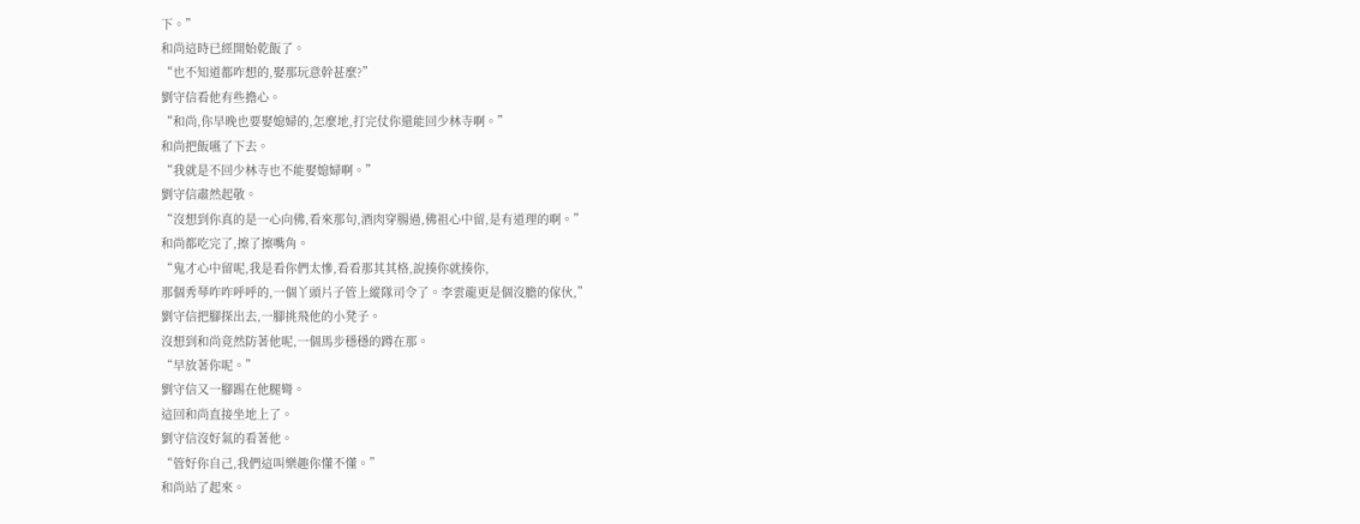下。”
和尚這時已經開始乾飯了。
“也不知道都咋想的,娶那玩意幹甚麼?”
劉守信看他有些擔心。
“和尚,你早晚也要娶媳婦的,怎麼地,打完仗你還能回少林寺啊。”
和尚把飯嚥了下去。
“我就是不回少林寺也不能娶媳婦啊。”
劉守信肅然起敬。
“沒想到你真的是一心向佛,看來那句,酒肉穿腸過,佛祖心中留,是有道理的啊。”
和尚都吃完了,擦了擦嘴角。
“鬼才心中留呢,我是看你們太慘,看看那其其格,說揍你就揍你,
那個秀琴咋咋呼呼的,一個丫頭片子管上縱隊司令了。李雲龍更是個沒膽的傢伙,”
劉守信把腳探出去,一腳挑飛他的小凳子。
沒想到和尚竟然防著他呢,一個馬步穩穩的蹲在那。
“早放著你呢。”
劉守信又一腳踢在他腿彎。
這回和尚直接坐地上了。
劉守信沒好氣的看著他。
“管好你自己,我們這叫樂趣你懂不懂。”
和尚站了起來。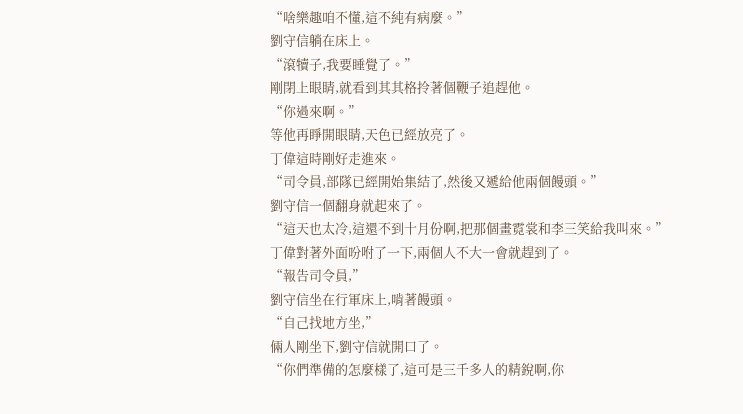“啥樂趣咱不懂,這不純有病麼。”
劉守信躺在床上。
“滾犢子,我要睡覺了。”
剛閉上眼睛,就看到其其格拎著個鞭子追趕他。
“你過來啊。”
等他再睜開眼睛,天色已經放亮了。
丁偉這時剛好走進來。
“司令員,部隊已經開始集結了,然後又遞給他兩個饅頭。”
劉守信一個翻身就起來了。
“這天也太冷,這還不到十月份啊,把那個畫霓裳和李三笑給我叫來。”
丁偉對著外面吩咐了一下,兩個人不大一會就趕到了。
“報告司令員,”
劉守信坐在行軍床上,啃著饅頭。
“自己找地方坐,”
倆人剛坐下,劉守信就開口了。
“你們準備的怎麼樣了,這可是三千多人的精銳啊,你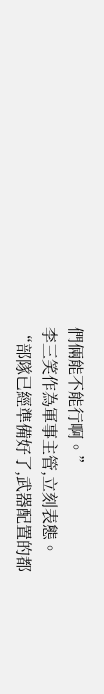們倆能不能行啊。”
李三笑作為軍事主管,立刻表態。
“部隊已經準備好了,武器配置的都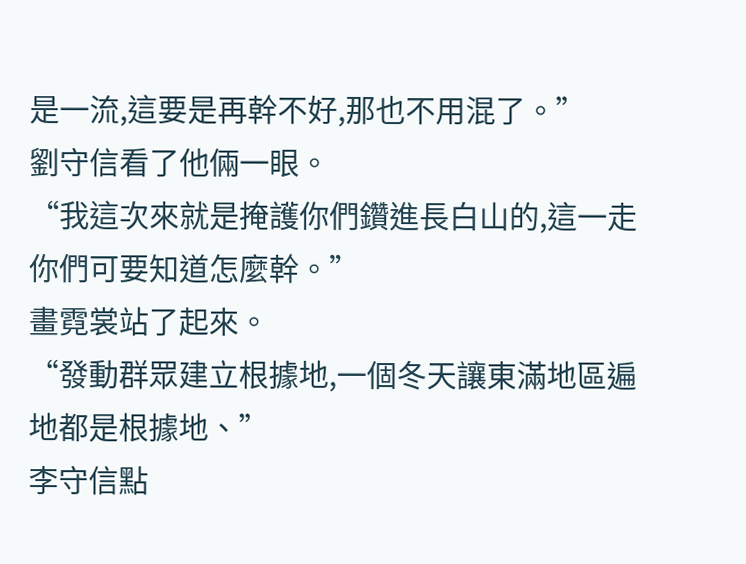是一流,這要是再幹不好,那也不用混了。”
劉守信看了他倆一眼。
“我這次來就是掩護你們鑽進長白山的,這一走你們可要知道怎麼幹。”
畫霓裳站了起來。
“發動群眾建立根據地,一個冬天讓東滿地區遍地都是根據地、”
李守信點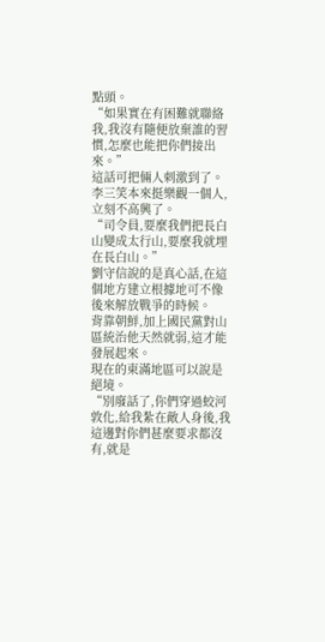點頭。
“如果實在有困難就聯絡我,我沒有隨便放棄誰的習慣,怎麼也能把你們接出來。”
這話可把倆人刺激到了。
李三笑本來挺樂觀一個人,立刻不高興了。
“司令員,要麼我們把長白山變成太行山,要麼我就埋在長白山。”
劉守信說的是真心話,在這個地方建立根據地可不像後來解放戰爭的時候。
背靠朝鮮,加上國民黨對山區統治他天然就弱,這才能發展起來。
現在的東滿地區可以說是絕境。
“別廢話了,你們穿過蛟河敦化,給我紮在敵人身後,我這邊對你們甚麼要求都沒有,就是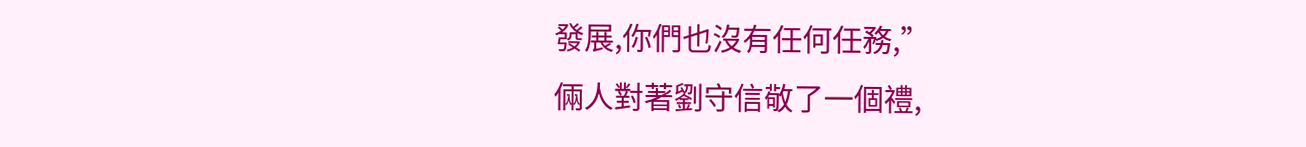發展,你們也沒有任何任務,”
倆人對著劉守信敬了一個禮,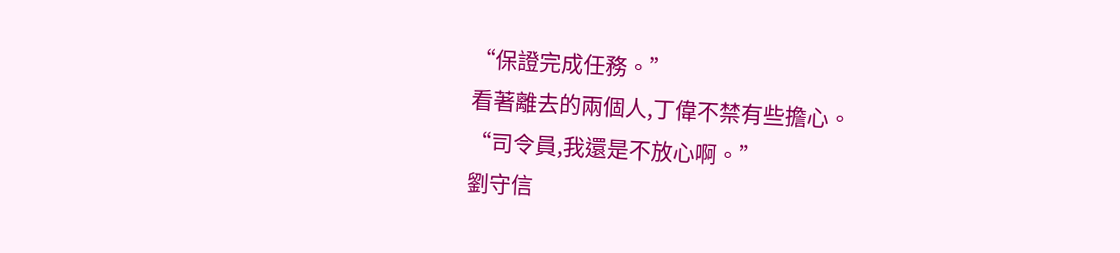“保證完成任務。”
看著離去的兩個人,丁偉不禁有些擔心。
“司令員,我還是不放心啊。”
劉守信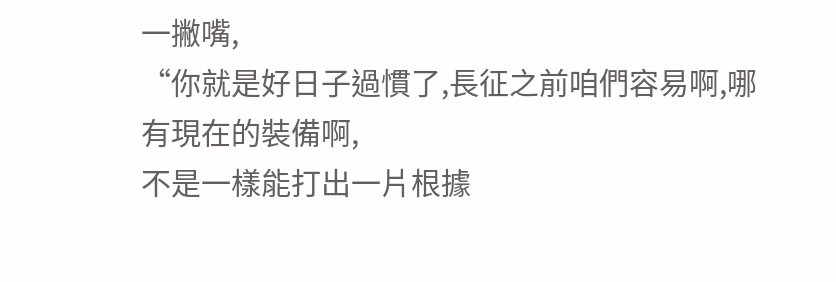一撇嘴,
“你就是好日子過慣了,長征之前咱們容易啊,哪有現在的裝備啊,
不是一樣能打出一片根據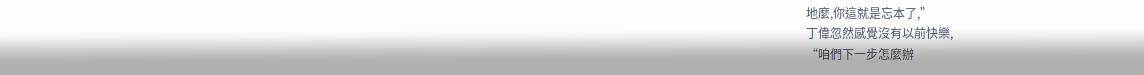地麼,你這就是忘本了,”
丁偉忽然感覺沒有以前快樂,
“咱們下一步怎麼辦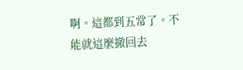啊。這都到五常了。不能就這麼撤回去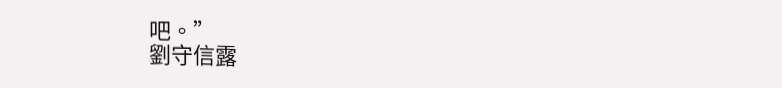吧。”
劉守信露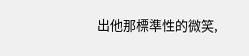出他那標準性的微笑,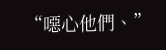“噁心他們、”